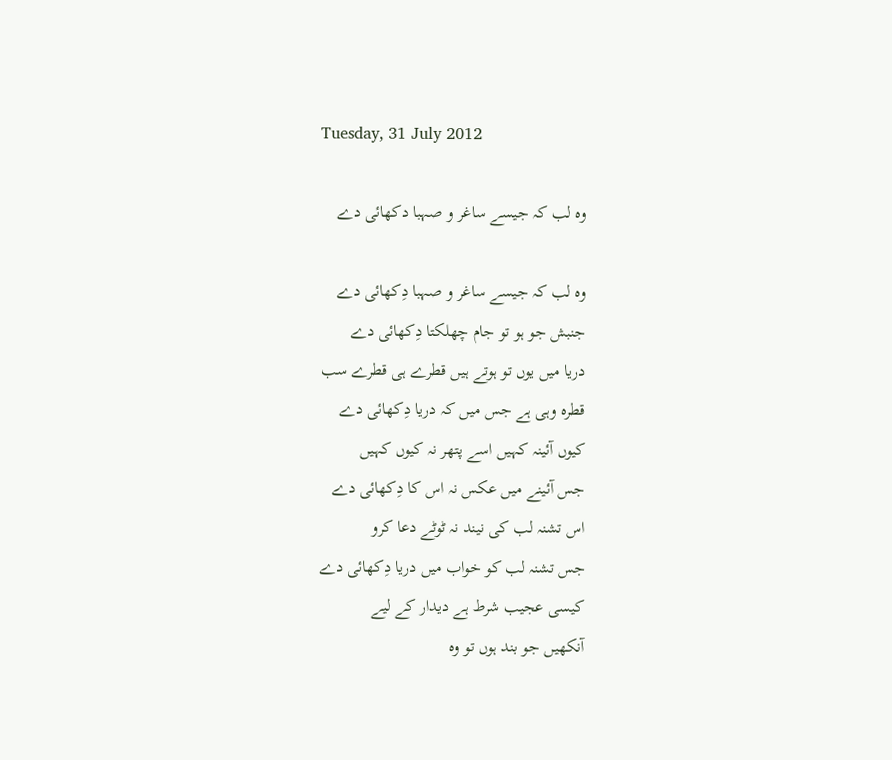Tuesday, 31 July 2012

وہ لب کہ جیسے ساغر و صہبا دکھائی دے

وہ لب کہ جیسے ساغر و صہبا دِکھائی دے
جنبش جو ہو تو جام چھلکتا دِکھائی دے
دریا میں یوں تو ہوتے ہیں قطرے ہی قطرے سب
قطرہ وہی ہے جس میں کہ دریا دِکھائی دے
کیوں آئینہ کہیں اسے پتھر نہ کیوں کہیں
جس آئینے میں عکس نہ اس کا دِکھائی دے
اس تشنہ لب کی نیند نہ ٹوٹے دعا کرو
جس تشنہ لب کو خواب میں دریا دِکھائی دے
کیسی عجیب شرط ہے دیدار کے لیے
آنکھیں جو بند ہوں تو وہ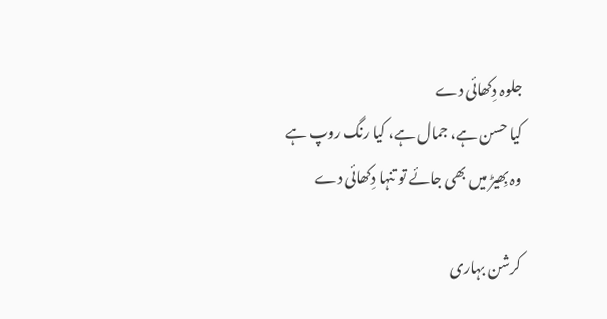جلوہ دِکھائی دے
کیا حسن ہے، جمال ہے، کیا رنگ روپ ہے
وہ بِھیڑ میں بھی جائے تو تنہا دِکھائی دے

کرشن بہاری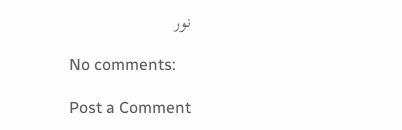نور

No comments:

Post a Comment